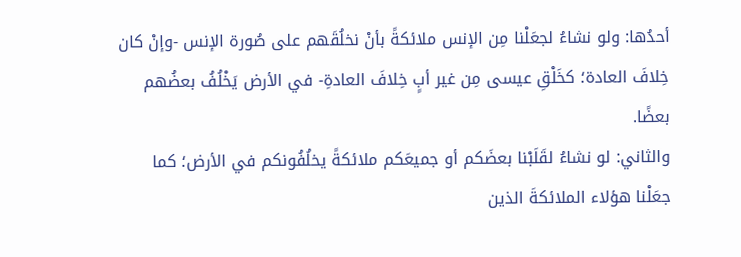أحدُها: ولو نشاءُ لجعَلْنا مِن الإنس ملائكةً بأنْ نخلُقَهم على صُورة الإنس -وإنْ كان خِلافَ العادة؛ كخَلْقِ عيسى مِن غير أبٍ خِلافَ العادةِ- في الأرض يَخْلُفُ بعضُهم بعضًا.
والثاني: لو نشاءُ لقَلَبْنا بعضَكم أو جميعَكم ملائكةً يخلُفُونكم في الأرض؛ كما جعَلْنا هؤلاء الملائكةَ الذين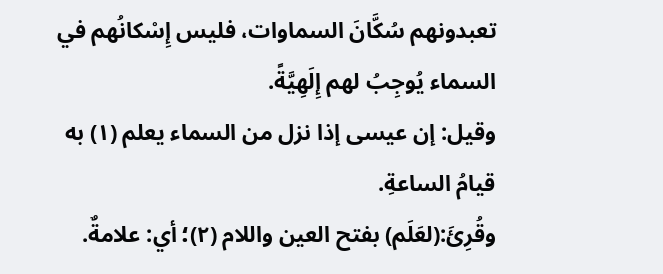تعبدونهم سُكَّانَ السماوات، فليس إِسْكانُهم في السماء يُوجِبُ لهم إِلَهِيَّةً.
وقيل: إن عيسى إذا نزل من السماء يعلم (١) به قيامُ الساعةِ.
وقُرِئَ:(لعَلَم) بفتح العين واللام (٢)؛ أي: علامةٌ.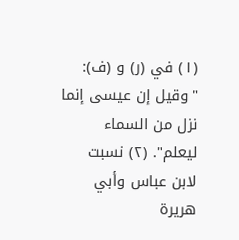(١) في (ر) و (ف): "وقيل إن عيسى إنما نزل من السماء ليعلم". (٢) نسبت لابن عباس وأبي هريرة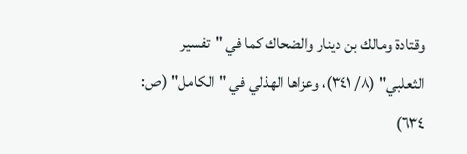وقتادة ومالك بن دينار والضحاك كما في "تفسير الثعلبي" (٨/ ٣٤١)، وعزاها الهذلي في "الكامل" (ص: ٦٣٤)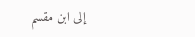إلى ابن مقسم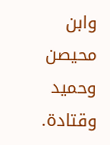وابن محيصن وحميد وقتادة.